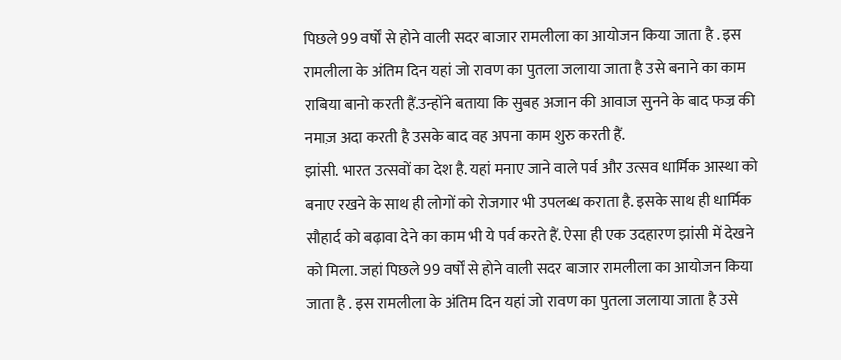पिछले 99 वर्षों से होने वाली सदर बाजार रामलीला का आयोजन किया जाता है . इस रामलीला के अंतिम दिन यहां जो रावण का पुतला जलाया जाता है उसे बनाने का काम राबिया बानो करती हैं.उन्होंने बताया कि सुबह अजान की आवाज सुनने के बाद फज्र की नमाज़ अदा करती है उसके बाद वह अपना काम शुरु करती हैं.
झांसी. भारत उत्सवों का देश है. यहां मनाए जाने वाले पर्व और उत्सव धार्मिक आस्था को बनाए रखने के साथ ही लोगों को रोजगार भी उपलब्ध कराता है. इसके साथ ही धार्मिक सौहार्द को बढ़ावा देने का काम भी ये पर्व करते हैं. ऐसा ही एक उदहारण झांसी में देखने को मिला. जहां पिछले 99 वर्षों से होने वाली सदर बाजार रामलीला का आयोजन किया जाता है . इस रामलीला के अंतिम दिन यहां जो रावण का पुतला जलाया जाता है उसे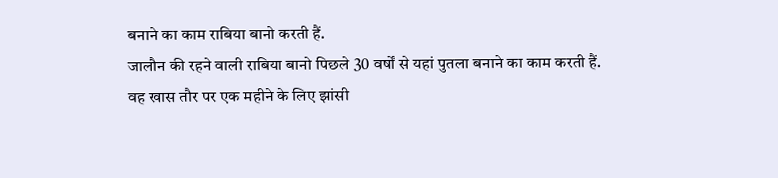बनाने का काम राबिया बानो करती हैं.
जालौन की रहने वाली राबिया बानो पिछले 30 वर्षों से यहां पुतला बनाने का काम करती हैं. वह खास तौर पर एक महीने के लिए झांसी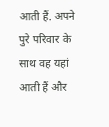आती हैं. अपने पुरे परिवार के साथ वह यहां आती हैं और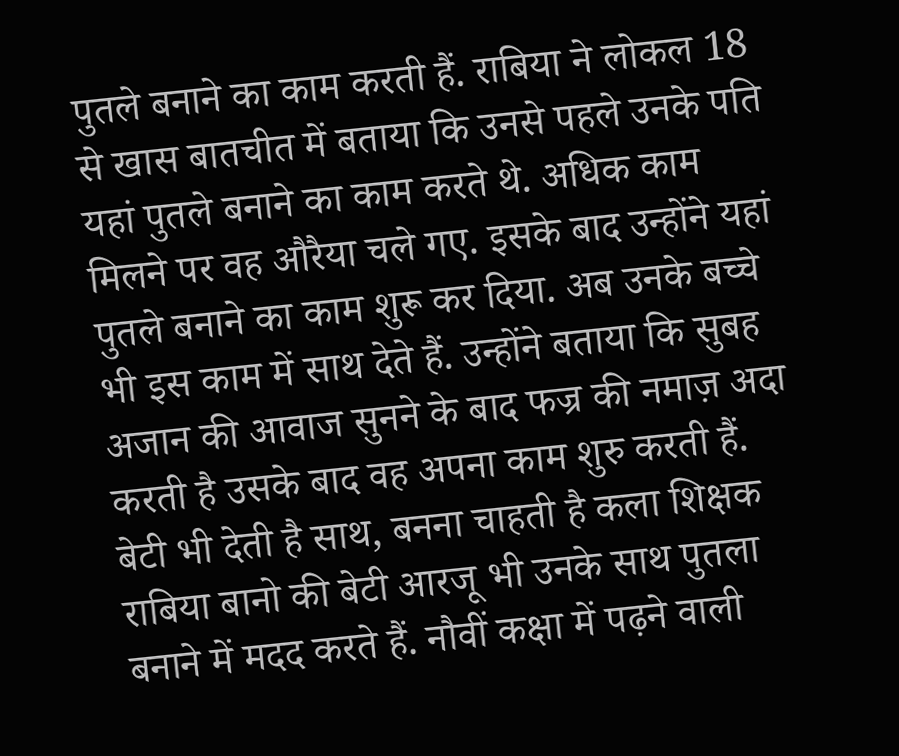पुतले बनाने का काम करती हैं. राबिया ने लोकल 18 से खास बातचीत में बताया कि उनसे पहले उनके पति यहां पुतले बनाने का काम करते थे. अधिक काम मिलने पर वह औरैया चले गए. इसके बाद उन्होंने यहां पुतले बनाने का काम शुरू कर दिया. अब उनके बच्चे भी इस काम में साथ देते हैं. उन्होंने बताया कि सुबह अजान की आवाज सुनने के बाद फज्र की नमाज़ अदा करती है उसके बाद वह अपना काम शुरु करती हैं.
बेटी भी देती है साथ, बनना चाहती है कला शिक्षक
राबिया बानो की बेटी आरजू भी उनके साथ पुतला बनाने में मदद करते हैं. नौवीं कक्षा में पढ़ने वाली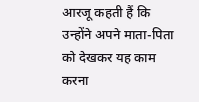आरजू कहती हैं कि उन्होंने अपने माता-पिता को देखकर यह काम करना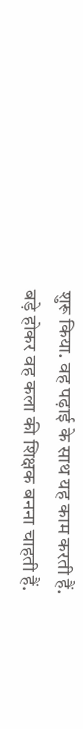शुरू किया. वह पढ़ाई के साथ यह काम करती हैं. बड़े होकर वह कला की शिक्षक बनना चाहती हैं.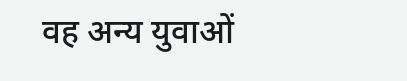वह अन्य युवाओं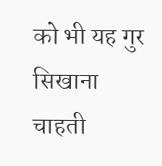को भी यह गुर सिखाना चाहती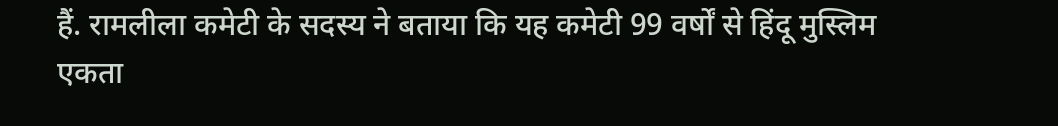हैं. रामलीला कमेटी के सदस्य ने बताया कि यह कमेटी 99 वर्षों से हिंदू मुस्लिम एकता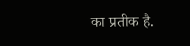का प्रतीक है.